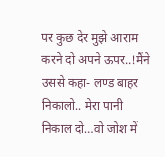पर कुछ देर मुझे आराम करने दो अपने ऊपर..!मैंने उससे कहा- लण्ड बाहर निकालो.. मेरा पानी निकाल दो…वो जोश में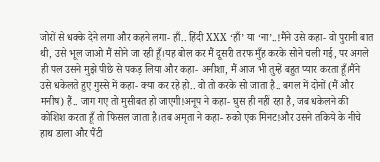जोरों से धक्के देने लगा और कहने लगा- हाँ.. हिंदी XXX ‘हाँ’ या ‘ना’..!मैंने उसे कहा- वो पुरानी बात थी, उसे भूल जाओ मैं सोने जा रही हूँ।यह बोल कर मैं दूसरी तरफ मुँह करके सोने चली गई, पर अगले ही पल उसने मुझे पीछे से पकड़ लिया और कहा- अनीशा, मैं आज भी तुम्हें बहुत प्यार करता हूँ।मैंने उसे धकेलते हुए गुस्से में कहा- क्या कर रहे हो.. वो तो करके सो जाता है.. बगल में दोनों (मैं और मनीष) हैं.. जाग गए तो मुसीबत हो जाएगी!अनूप ने कहा- घुस ही नहीं रहा है, जब धकेलने की कोशिश करता हूँ तो फिसल जाता है।तब अमृता ने कहा- रुको एक मिनट!और उसने तकिये के नीचे हाथ डाला और पैंटी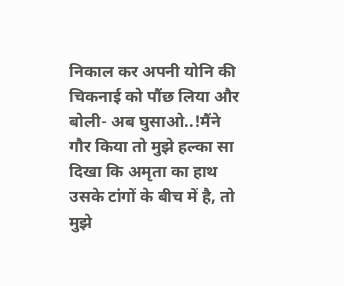निकाल कर अपनी योनि की चिकनाई को पौंछ लिया और बोली- अब घुसाओ..!मैंने गौर किया तो मुझे हल्का सा दिखा कि अमृता का हाथ उसके टांगों के बीच में है, तो मुझे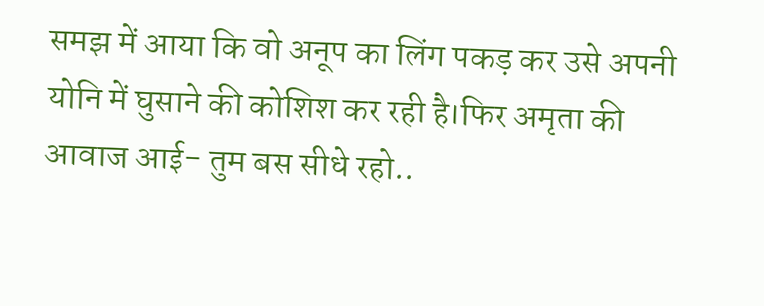समझ में आया कि वो अनूप का लिंग पकड़ कर उसे अपनी योनि में घुसाने की कोशिश कर रही है।फिर अमृता की आवाज आई- तुम बस सीधे रहो..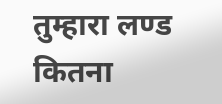तुम्हारा लण्ड कितना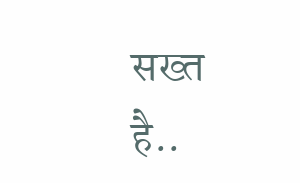सख्त है..